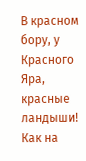В красном бору, у Красного Яра, красные ландыши!
Как на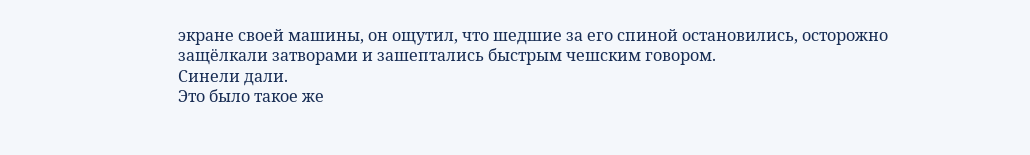экране своей машины, он ощутил, что шедшие за его спиной остановились, осторожно защёлкали затворами и зашептались быстрым чешским говором.
Синели дали.
Это было такое же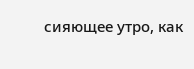сияющее утро, как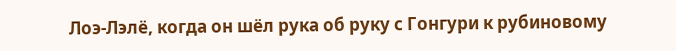Лоэ-Лэлё, когда он шёл рука об руку с Гонгури к рубиновому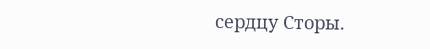сердцу Сторы.